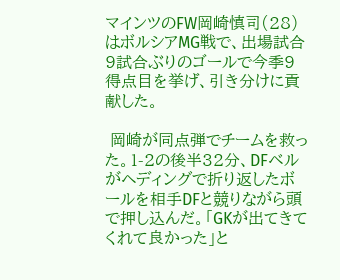マインツのFW岡崎慎司(28)はボルシアMG戦で、出場試合9試合ぶりのゴールで今季9得点目を挙げ、引き分けに貢献した。

 岡崎が同点弾でチームを救った。1-2の後半32分、DFベルがヘディングで折り返したボールを相手DFと競りながら頭で押し込んだ。「GKが出てきてくれて良かった」と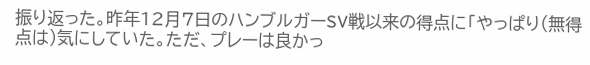振り返った。昨年12月7日のハンブルガーSV戦以来の得点に「やっぱり(無得点は)気にしていた。ただ、プレーは良かっ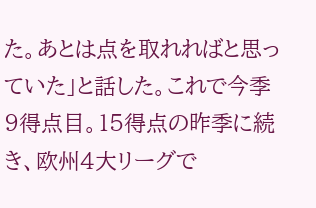た。あとは点を取れればと思っていた」と話した。これで今季9得点目。15得点の昨季に続き、欧州4大リーグで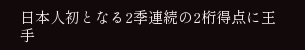日本人初となる2季連続の2桁得点に王手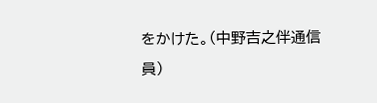をかけた。(中野吉之伴通信員)